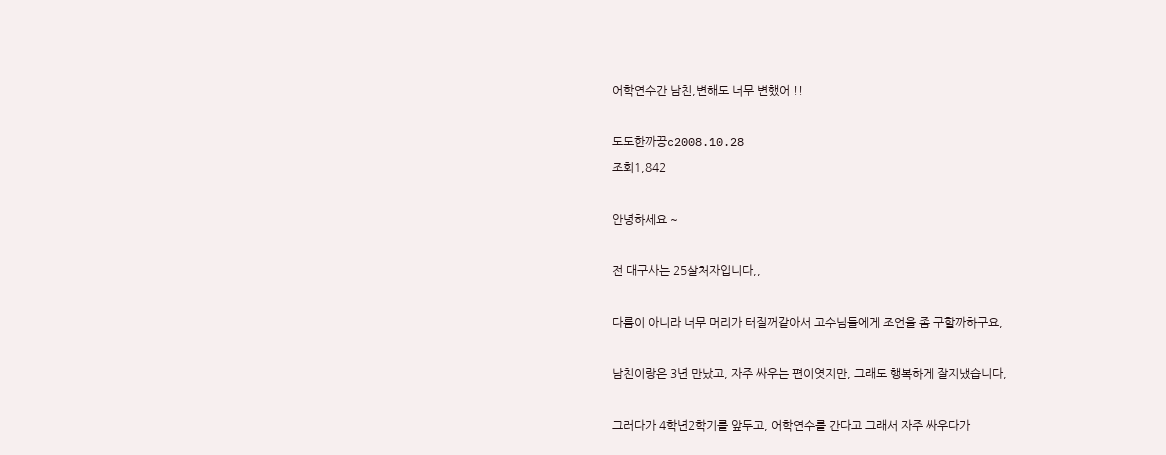어학연수간 남친,변해도 너무 변했어 !!

도도한까끙c2008.10.28
조회1,842

안녕하세요 ~

전 대구사는 25살처자입니다,,

다름이 아니라 너무 머리가 터질꺼같아서 고수님들에게 조언을 좀 구할까하구요,

남친이랑은 3년 만났고, 자주 싸우는 편이엿지만, 그래도 행복하게 잘지냈습니다,

그러다가 4학년2학기를 앞두고, 어학연수를 간다고 그래서 자주 싸우다가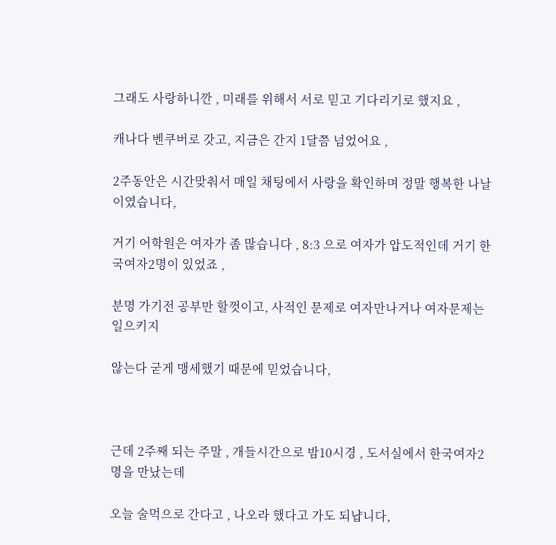그래도 사랑하니깐 , 미래를 위해서 서로 믿고 기다리기로 했지요 ,

캐나다 벤쿠버로 갓고, 지금은 간지 1달쯤 넘었어요 ,

2주동안은 시간맞춰서 매일 채팅에서 사랑을 확인하며 정말 행복한 나날이였습니다,

거기 어학원은 여자가 좀 많습니다 , 8:3 으로 여자가 압도적인데 거기 한국여자2명이 있었죠 ,

분명 가기전 공부만 할껏이고, 사적인 문제로 여자만나거나 여자문제는 일으키지

않는다 굳게 맹세했기 때문에 믿었습니다,



근데 2주째 되는 주말 , 개들시간으로 밤10시경 , 도서실에서 한국여자2명을 만났는데

오늘 술먹으로 간다고 , 나오라 했다고 가도 되냡니다,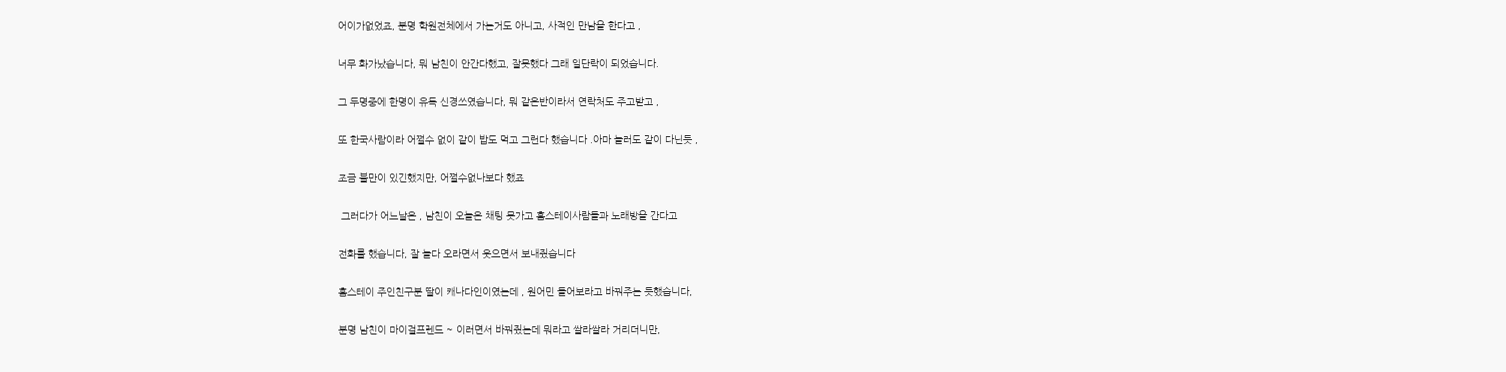어이가없었죠, 분명 학원전체에서 가는거도 아니고, 사적인 만남을 한다고 ,

너무 화가났습니다, 뭐 남친이 안간다했고, 잘못했다 그래 일단락이 되었습니다.

그 두명중에 한명이 유독 신경쓰였습니다, 뭐 같은반이라서 연락처도 주고받고 ,

또 한국사람이라 어쩔수 없이 같이 밥도 먹고 그런다 했습니다 .아마 놀러도 같이 다닌듯 ,

조금 불만이 있긴했지만, 어쩔수없나보다 했죠

 그러다가 어느날은 , 남친이 오늘은 채팅 못가고 홈스테이사람들과 노래방을 간다고

전화를 했습니다, 잘 놀다 오라면서 웃으면서 보내줬습니다

홈스테이 주인친구분 딸이 캐나다인이였는데 , 원어민 들어보라고 바꿔주는 듯했습니다,

분명 남친이 마이걸프렌드 ~ 이러면서 바꿔줬는데 뭐라고 쌀라쌀라 거리더니만,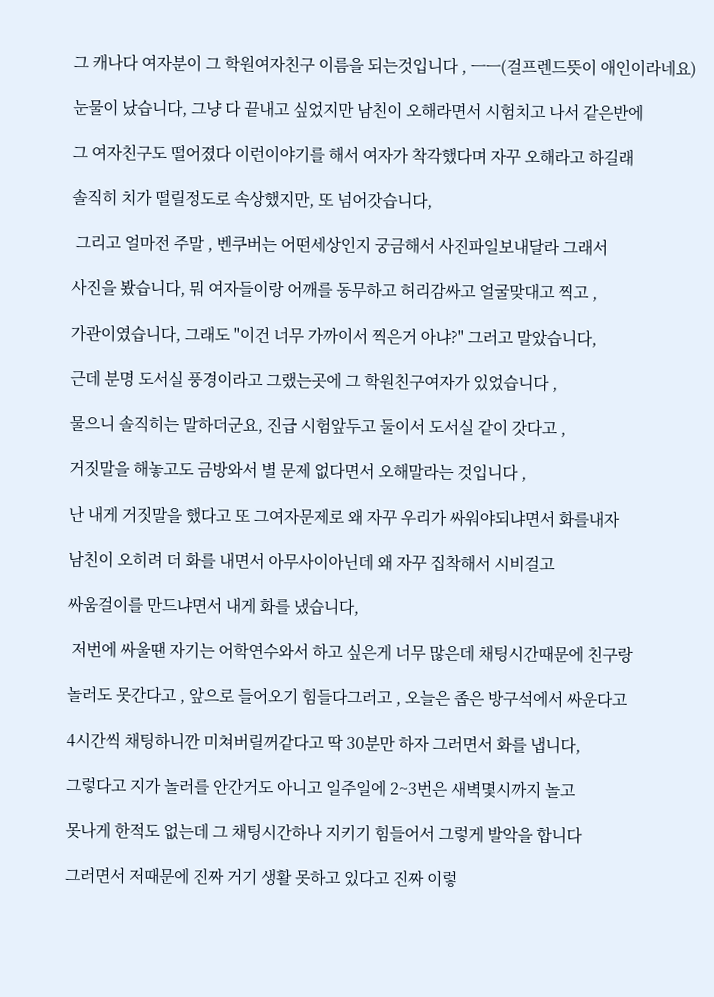그 캐나다 여자분이 그 학원여자친구 이름을 되는것입니다 , ㅡㅡ(걸프렌드뜻이 애인이라네요)

눈물이 났습니다, 그냥 다 끝내고 싶었지만 남친이 오해라면서 시험치고 나서 같은반에

그 여자친구도 떨어졌다 이런이야기를 해서 여자가 착각했다며 자꾸 오해라고 하길래

솔직히 치가 떨릴정도로 속상했지만, 또 넘어갓습니다,

 그리고 얼마전 주말 , 벤쿠버는 어떤세상인지 궁금해서 사진파일보내달라 그래서

사진을 봤습니다, 뭐 여자들이랑 어깨를 동무하고 허리감싸고 얼굴맞대고 찍고 ,

가관이였습니다, 그래도 "이건 너무 가까이서 찍은거 아냐?" 그러고 말았습니다,

근데 분명 도서실 풍경이라고 그랬는곳에 그 학원친구여자가 있었습니다 ,

물으니 솔직히는 말하더군요, 진급 시험앞두고 둘이서 도서실 같이 갓다고 ,

거짓말을 해놓고도 금방와서 별 문제 없다면서 오해말라는 것입니다 ,

난 내게 거짓말을 했다고 또 그여자문제로 왜 자꾸 우리가 싸워야되냐면서 화를내자

남친이 오히려 더 화를 내면서 아무사이아닌데 왜 자꾸 집착해서 시비걸고

싸움걸이를 만드냐면서 내게 화를 냈습니다,

 저번에 싸울땐 자기는 어학연수와서 하고 싶은게 너무 많은데 채팅시간때문에 친구랑

놀러도 못간다고 , 앞으로 들어오기 힘들다그러고 , 오늘은 좁은 방구석에서 싸운다고

4시간씩 채팅하니깐 미쳐버릴꺼같다고 딱 30분만 하자 그러면서 화를 냅니다,

그렇다고 지가 놀러를 안간거도 아니고 일주일에 2~3번은 새벽몇시까지 놀고

못나게 한적도 없는데 그 채팅시간하나 지키기 힘들어서 그렇게 발악을 합니다

그러면서 저때문에 진짜 거기 생활 못하고 있다고 진짜 이렇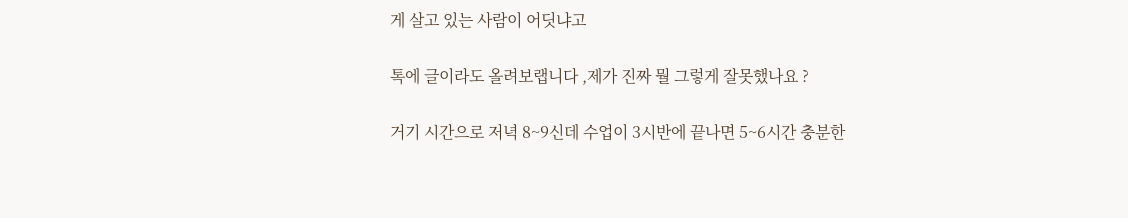게 살고 있는 사람이 어딧냐고

톡에 글이라도 올려보랩니다 ,제가 진짜 뭘 그렇게 잘못했나요 ?

거기 시간으로 저녁 8~9신데 수업이 3시반에 끝나면 5~6시간 충분한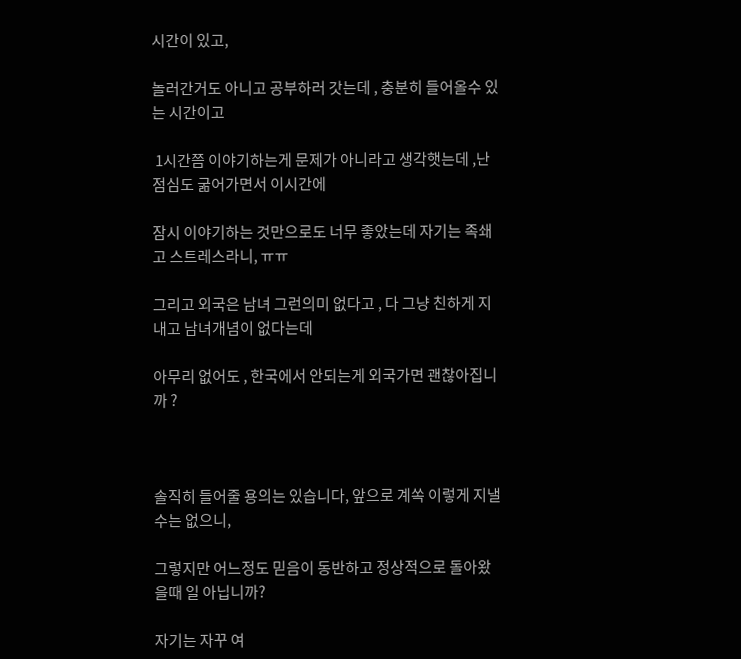시간이 있고,

놀러간거도 아니고 공부하러 갓는데 , 충분히 들어올수 있는 시간이고

 1시간쯤 이야기하는게 문제가 아니라고 생각햇는데 ,난 점심도 굶어가면서 이시간에

잠시 이야기하는 것만으로도 너무 좋았는데 자기는 족쇄고 스트레스라니, ㅠㅠ

그리고 외국은 남녀 그런의미 없다고 , 다 그냥 친하게 지내고 남녀개념이 없다는데

아무리 없어도 , 한국에서 안되는게 외국가면 괜찮아집니까 ?



솔직히 들어줄 용의는 있습니다, 앞으로 계쏙 이렇게 지낼수는 없으니,

그렇지만 어느정도 믿음이 동반하고 정상적으로 돌아왔을때 일 아닙니까?

자기는 자꾸 여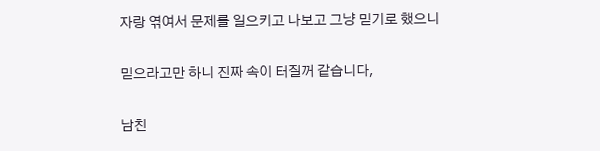자랑 엮여서 문제를 일으키고 나보고 그냥 믿기로 했으니

믿으라고만 하니 진짜 속이 터질꺼 같습니다,

남친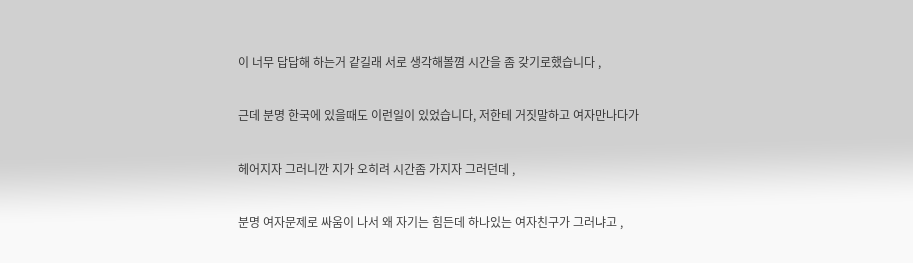이 너무 답답해 하는거 같길래 서로 생각해볼꼄 시간을 좀 갖기로했습니다 ,

근데 분명 한국에 있을때도 이런일이 있었습니다, 저한테 거짓말하고 여자만나다가

헤어지자 그러니깐 지가 오히려 시간좀 가지자 그러던데 ,

분명 여자문제로 싸움이 나서 왜 자기는 힘든데 하나있는 여자친구가 그러냐고 ,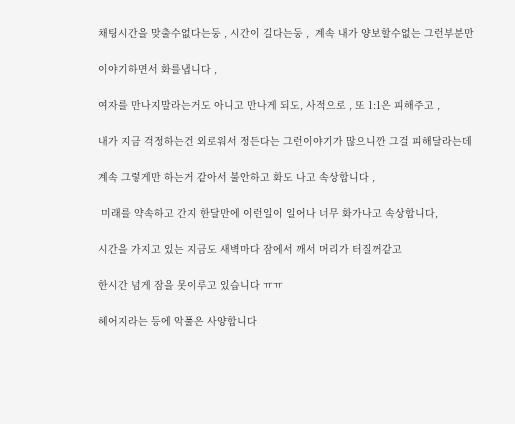채팅시간을 맞출수없다는둥 , 시간이 길다는둥 ,  계속 내가 양보할수없는 그런부분만

이야기하면서 화를냅니다 ,

여자를 만나지말라는거도 아니고 만나게 되도, 사적으로 , 또 1:1은 피해주고 ,

내가 지금 걱정하는건 외로워서 정든다는 그런이야기가 많으니깐 그걸 피해달라는데

계속 그렇게만 하는거 같아서 불안하고 화도 나고 속상합니다 ,

 미래를 약속하고 간지 한달만에 이런일이 일어나 너무 화가나고 속상합니다,

시간을 가지고 있는 지금도 새벽마다 잠에서 깨서 머리가 터질꺼같고

한시간 넘게 잠을 못이루고 있습니다 ㅠㅠ

헤어지라는 등에 악풀은 사양합니다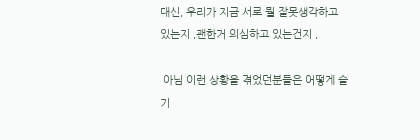대신, 우리가 지금 서로 뭘 잘못생각하고 있는지 ,괜한거 의심하고 있는건지 ,

 아님 이런 상황을 겪었던분들은 어떻게 슬기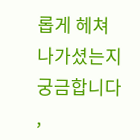롭게 헤쳐나가셨는지 궁금합니다 ,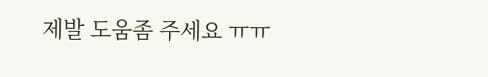제발 도움좀 주세요 ㅠㅠ